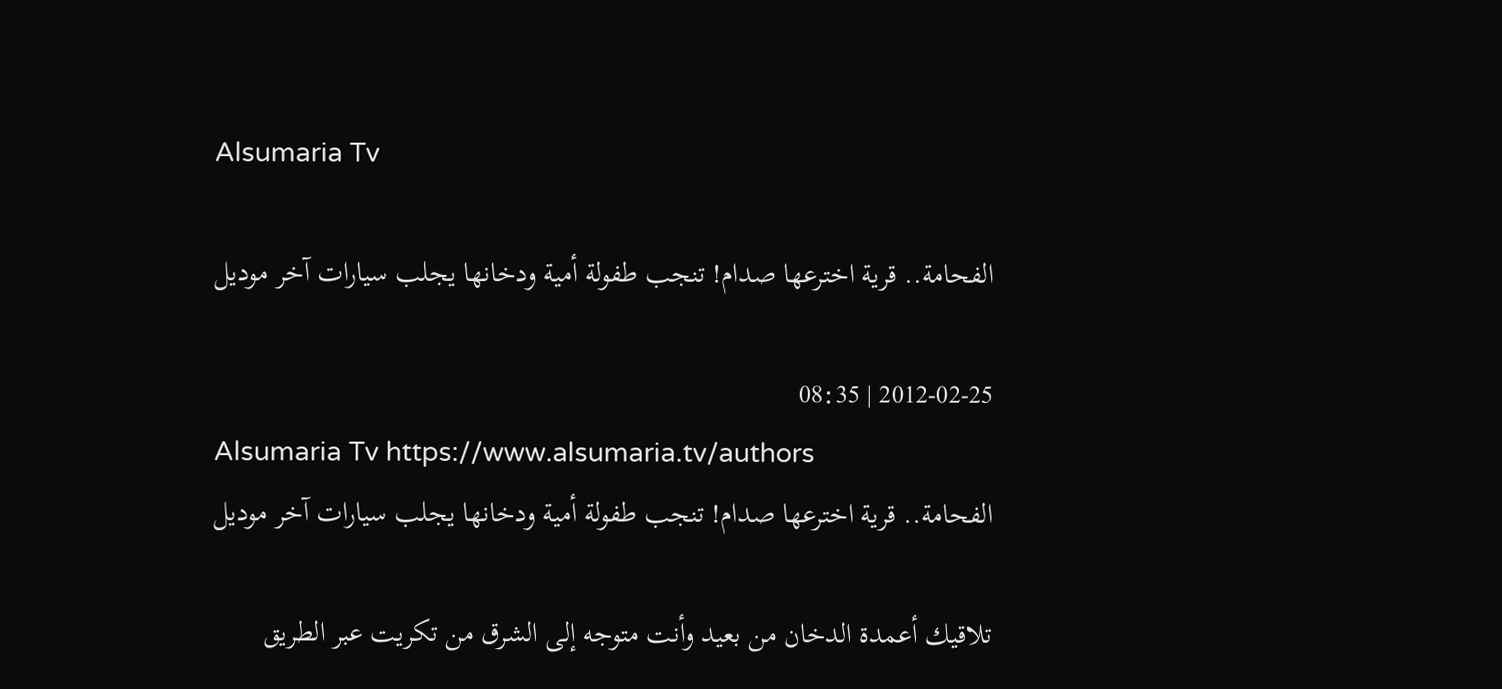Alsumaria Tv

الفحامة.. قرية اخترعها صدام! تنجب طفولة أمية ودخانها يجلب سيارات آخر موديل

2012-02-25 | 08:35
Alsumaria Tv https://www.alsumaria.tv/authors
الفحامة.. قرية اخترعها صدام! تنجب طفولة أمية ودخانها يجلب سيارات آخر موديل

تلاقيك أعمدة الدخان من بعيد وأنت متوجه إلى الشرق من تكريت عبر الطريق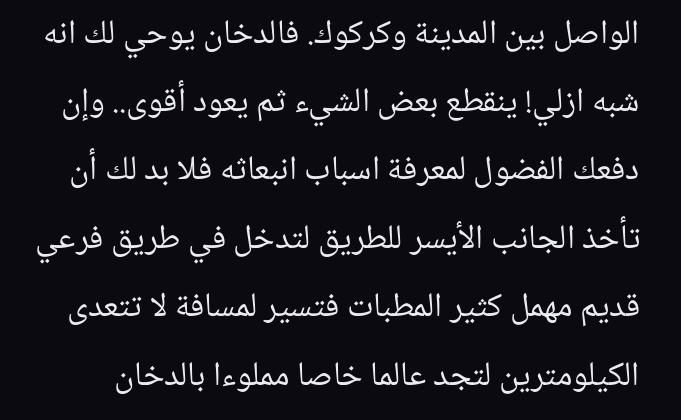الواصل بين المدينة وكركوك. فالدخان يوحي لك انه شبه ازلي! ينقطع بعض الشيء ثم يعود أقوى.. وإن دفعك الفضول لمعرفة اسباب انبعاثه فلا بد لك أن تأخذ الجانب الأيسر للطريق لتدخل في طريق فرعي قديم مهمل كثير المطبات فتسير لمسافة لا تتعدى الكيلومترين لتجد عالما خاصا مملوءا بالدخان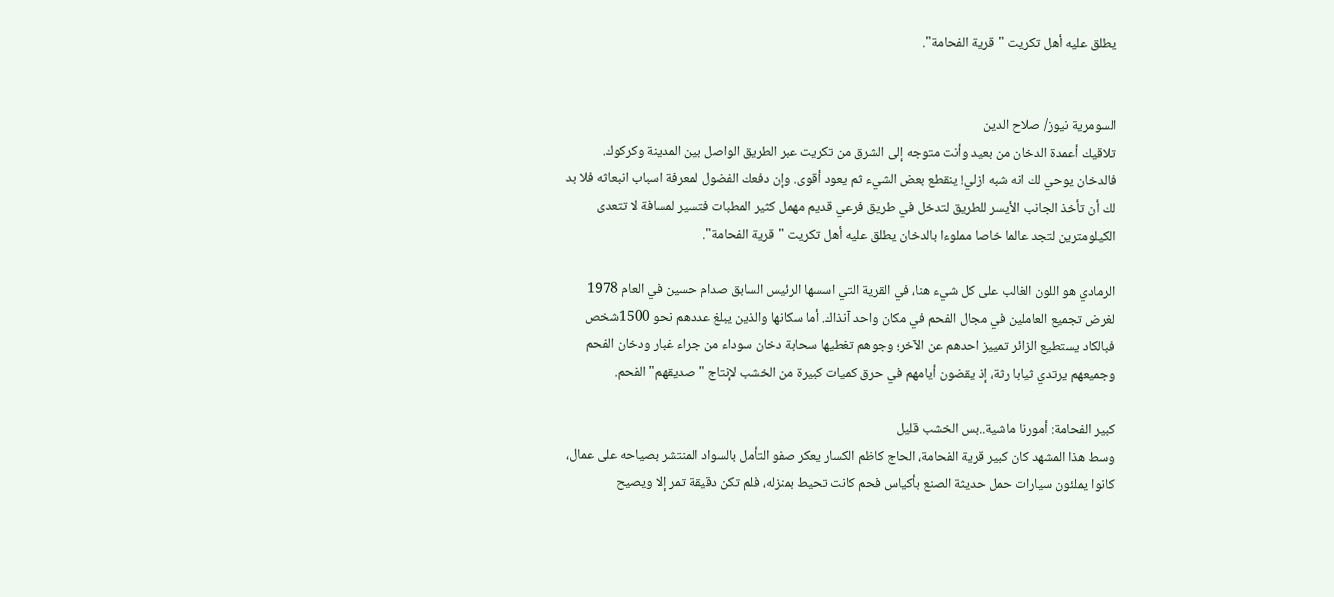يطلق عليه أهل تكريت "قرية الفحامة".


السومرية نيوز/ صلاح الدين
تلاقيك أعمدة الدخان من بعيد وأنت متوجه إلى الشرق من تكريت عبر الطريق الواصل بين المدينة وكركوك. فالدخان يوحي لك انه شبه ازلي! ينقطع بعض الشيء ثم يعود أقوى. وإن دفعك الفضول لمعرفة اسباب انبعاثه فلا بد لك أن تأخذ الجانب الأيسر للطريق لتدخل في طريق فرعي قديم مهمل كثير المطبات فتسير لمسافة لا تتعدى الكيلومترين لتجد عالما خاصا مملوءا بالدخان يطلق عليه أهل تكريت "قرية الفحامة".

الرمادي هو اللون الغالب على كل شيء هنا، في القرية التي اسسها الرئيس السابق صدام حسين في العام 1978 لغرض تجميع العاملين في مجال الفحم في مكان واحد آنذاك. أما سكانها والذين يبلغ عددهم نحو 1500شخص فبالكاد يستطيع الزائر تمييز احدهم عن الآخر؛ وجوهم تغطيها سحابة دخان سوداء من جراء غبار ودخان الفحم وجميعهم يرتدي ثيابا رثة، إذ يقضون أيامهم في حرق كميات كبيرة من الخشب لإنتاج "صديقهم" الفحم.

كبير الفحامة: أمورنا ماشية..بس الخشب قليل
وسط هذا المشهد كان كبير قرية الفحامة، الحاج كاظم الكسار يعكر صفو التأمل بالسواد المنتشر بصياحه على عمال، كانوا يملئون سيارات حمل حديثة الصنع بأكياس فحم كانت تحيط بمنزله، فلم تكن دقيقة تمر إلا ويصيح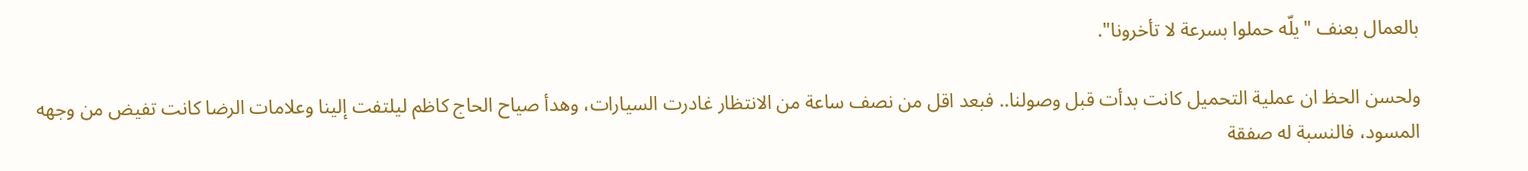بالعمال بعنف "يلّه حملوا بسرعة لا تأخرونا".

ولحسن الحظ ان عملية التحميل كانت بدأت قبل وصولنا.. فبعد اقل من نصف ساعة من الانتظار غادرت السيارات، وهدأ صياح الحاج كاظم ليلتفت إلينا وعلامات الرضا كانت تفيض من وجهه المسود، فالنسبة له صفقة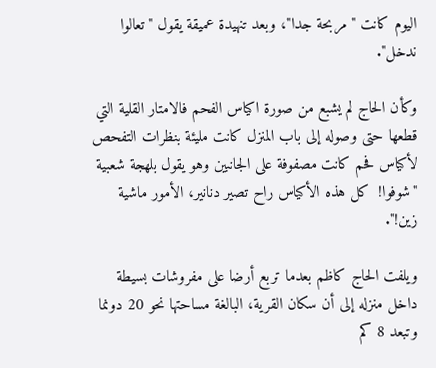اليوم كانت "مربحة جدا"، وبعد تنهيدة عميقة يقول "تعالوا ندخل".

وكأن الحاج لم يشبع من صورة اكياس الفحم فالامتار القلية التي قطعها حتى وصوله إلى باب المنزل كانت مليئة بنظرات التفحص لأكياس فحم كانت مصفوفة على الجانبين وهو يقول بلهجة شعبية "شوفوا!  كل هذه الأكياس راح تصير دنانير، الأمور ماشية زين!".

ويلفت الحاج كاظم بعدما تربع أرضا على مفروشات بسيطة داخل منزله إلى أن سكان القرية، البالغة مساحتها نحو 20 دونما وتبعد 8 كم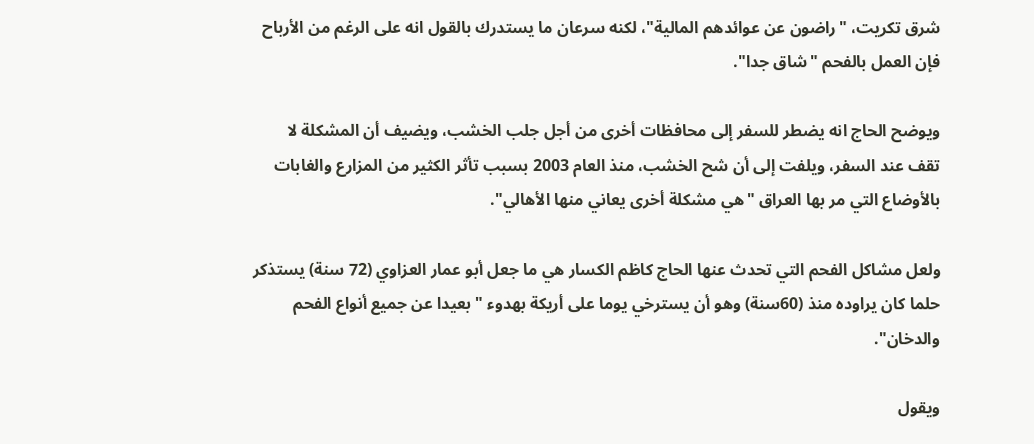شرق تكريت، "راضون عن عوائدهم المالية"، لكنه سرعان ما يستدرك بالقول انه على الرغم من الأرباح فإن العمل بالفحم "شاق جدا".

ويوضح الحاج انه يضطر للسفر إلى محافظات أخرى من أجل جلب الخشب، ويضيف أن المشكلة لا تقف عند السفر، ويلفت إلى أن شح الخشب، منذ العام 2003 بسبب تأثر الكثير من المزارع والغابات بالأوضاع التي مر بها العراق "هي مشكلة أخرى يعاني منها الأهالي".

ولعل مشاكل الفحم التي تحدث عنها الحاج كاظم الكسار هي ما جعل أبو عمار العزاوي (72 سنة) يستذكر حلما كان يراوده منذ (60سنة) وهو أن يسترخي يوما على أريكة بهدوء "بعيدا عن جميع أنواع الفحم والدخان".

ويقول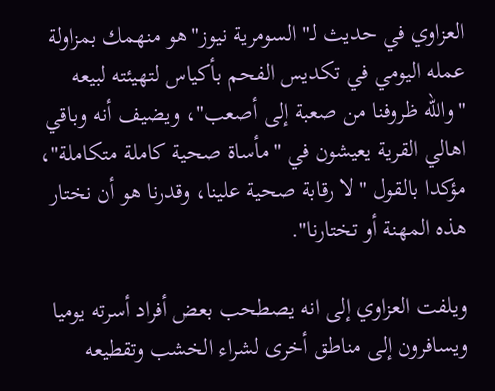العزاوي في حديث لـ"السومرية نيوز"هو منهمك بمزاولة عمله اليومي في تكديس الفحم بأكياس لتهيئته لبيعه "والله ظروفنا من صعبة إلى أصعب"، ويضيف أنه وباقي اهالي القرية يعيشون في "مأساة صحية كاملة متكاملة"، مؤكدا بالقول "لا رقابة صحية علينا، وقدرنا هو أن نختار هذه المهنة أو تختارنا".

ويلفت العزاوي إلى انه يصطحب بعض أفراد أسرته يوميا ويسافرون إلى مناطق أخرى لشراء الخشب وتقطيعه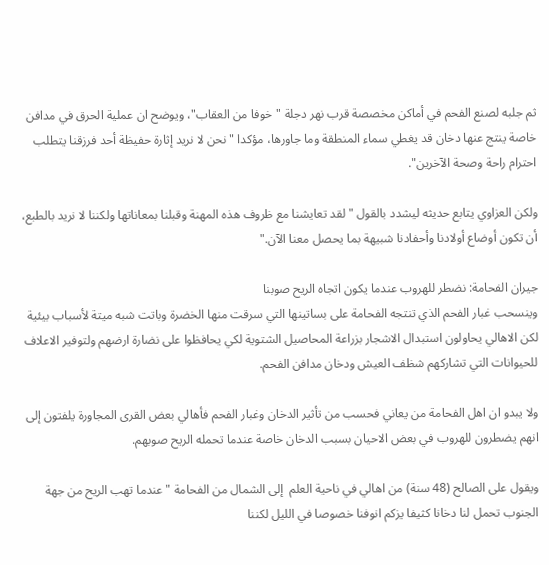ثم جلبه لصنع الفحم في أماكن مخصصة قرب نهر دجلة "خوفا من العقاب"، ويوضح ان عملية الحرق في مدافن خاصة ينتج عنها دخان قد يغطي سماء المنطقة وما جاورها، مؤكدا "نحن لا نريد إثارة حفيظة أحد فرزقنا يتطلب احترام راحة وصحة الآخرين".

ولكن العزاوي يتابع حديثه ليشدد بالقول "لقد تعايشنا مع ظروف هذه المهنة وقبلنا بمعاناتها ولكننا لا نريد بالطبع، أن تكون أوضاع أولادنا وأحفادنا شبيهة بما يحصل معنا الآن."

جيران الفحامة: نضطر للهروب عندما يكون اتجاه الريح صوبنا
وينسحب غبار الفحم الذي تنتجه الفحامة على بساتينها التي سرقت منها الخضرة وباتت شبه ميتة لأسباب بيئية لكن الاهالي يحاولون استبدال الاشجار بزراعة المحاصيل الشتوية لكي يحافظوا على نضارة ارضهم ولتوفير الاعلاف للحيوانات التي تشاركهم شظف العيش ودخان مدافن الفحم.

ولا يبدو ان اهل الفحامة من يعاني فحسب من تأثير الدخان وغبار الفحم فأهالي بعض القرى المجاورة يلفتون إلى انهم يضطرون للهروب في بعض الاحيان بسبب الدخان خاصة عندما تحمله الريح صوبهم.

ويقول على الصالح (48 سنة) من اهالي في ناحية العلم  إلى الشمال من الفحامة "عندما تهب الريح من جهة الجنوب تحمل لنا دخانا كثيفا يزكم انوفنا خصوصا في الليل لكننا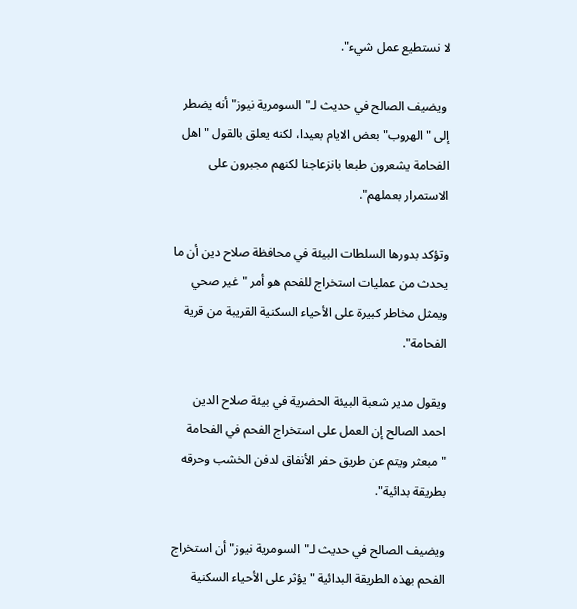لا نستطيع عمل شيء".

 ويضيف الصالح في حديث لـ"السومرية نيوز" أنه يضطر إلى "الهروب" بعض الايام بعيدا، لكنه يعلق بالقول "اهل الفحامة يشعرون طبعا بانزعاجنا لكنهم مجبرون على الاستمرار بعملهم".

وتؤكد بدورها السلطات البيئة في محافظة صلاح دين أن ما يحدث من عمليات استخراج للفحم هو أمر "غير صحي ويمثل مخاطر كبيرة على الأحياء السكنية القريبة من قرية الفحامة".

ويقول مدير شعبة البيئة الحضرية في بيئة صلاح الدين احمد الصالح إن العمل على استخراج الفحم في الفحامة "مبعثر ويتم عن طريق حفر الأنفاق لدفن الخشب وحرقه بطريقة بدائية".

ويضيف الصالح في حديث لـ"السومرية نيوز" أن استخراج الفحم بهذه الطريقة البدائية "يؤثر على الأحياء السكنية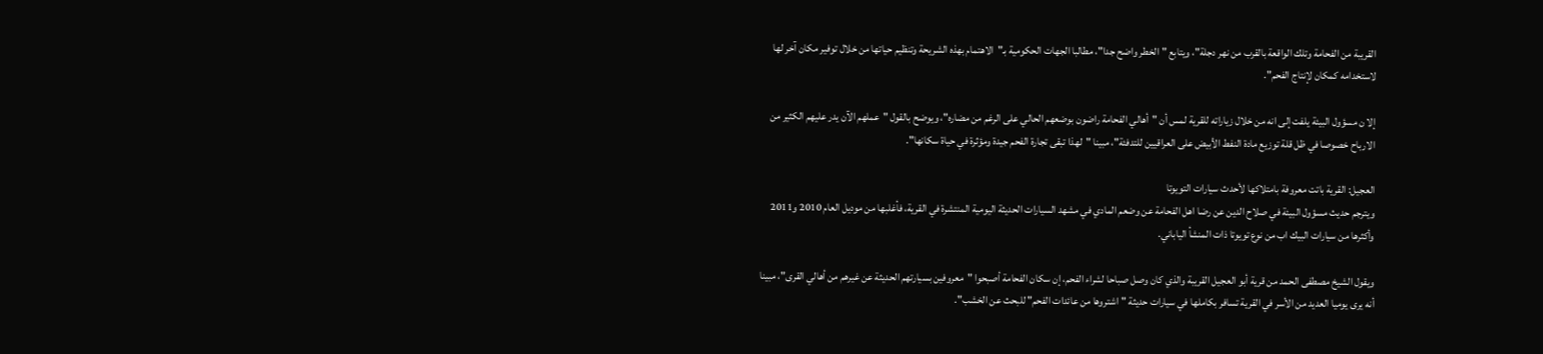القريبة من الفحامة وتلك الواقعة بالقرب من نهر دجلة"، ويتابع "الخطر واضح جدا"، مطالبا الجهات الحكومية بـ"الاهتمام بهذه الشريحة وتنظيم حياتها من خلال توفير مكان آخر لها  لاستخدامه كمكان لإنتاج الفحم".

إلا ن مسؤول البيئة يلفت إلى انه من خلال زياراته للقرية لمس أن "أهالي الفحامة راضون بوضعهم الحالي على الرغم من مضاره"، ويوضح بالقول "عملهم الآن يدر عليهم الكثير من الارباح خصوصا في ظل قلة توزيع مادة النفط الأبيض على العراقيين للتدفئة"، مبينا "لهذا تبقى تجارة الفحم جيدة ومؤثرة في حياة سكانها".

العجيل: القرية باتت معروفة بامتلاكها لأحدث سيارات التويوتا
ويترجم حديث مسؤول البيئة في صلاح الدين عن رضا اهل الفحامة عن وضعم المادي في مشهد السيارات الحديثة اليومية المنتشرة في القرية، فأغلبها من موديل العام 2010 و2011 وأكثرها من سيارات البيك اب من نوع تويوتا ذات المنشأ الياباني.

ويقول الشيخ مصطفى الحمد من قرية أبو العجيل القريبة والذي كان وصل صباحا لشراء الفحم، إن سكان الفحامة أصبحوا "معروفين بسيارتهم الحديثة عن غيرهم من أهالي القرى"، مبينا أنه يرى يوميا العديد من الأسر في القرية تسافر بكاملها في سيارات حديثة "اشتروها من عائدات الفحم" للبحث عن الخشب".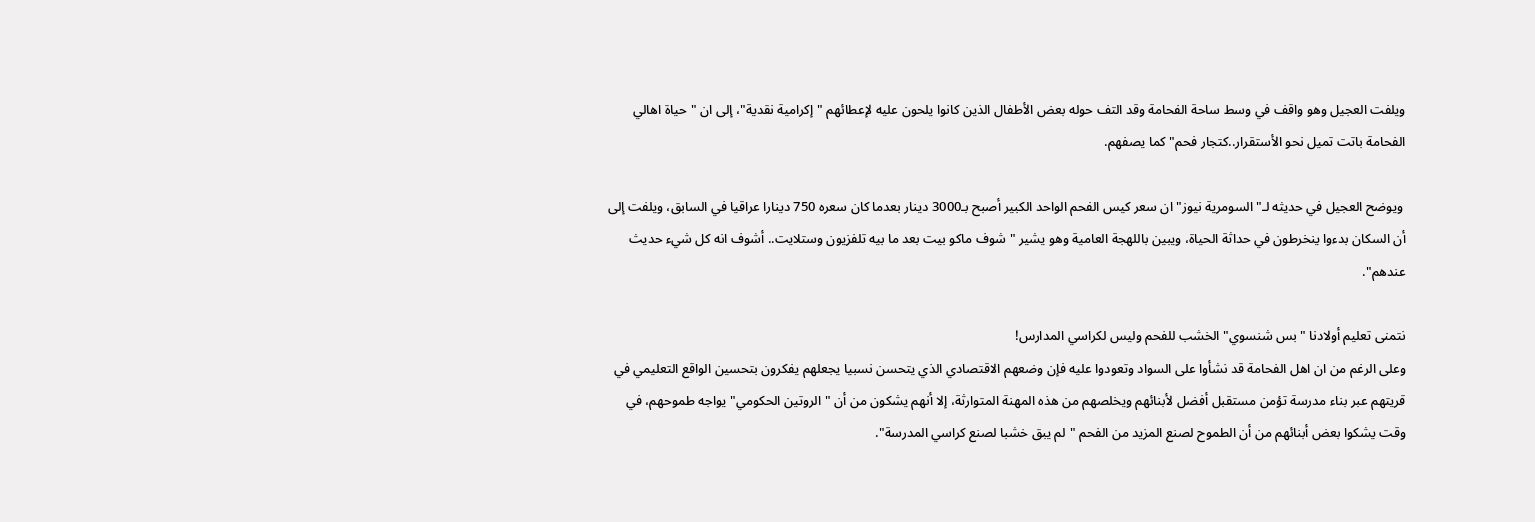ويلفت العجيل وهو واقف في وسط ساحة الفحامة وقد التف حوله بعض الأطفال الذين كانوا يلحون عليه لإعطائهم "إكرامية نقدية"، إلى ان "حياة اهالي الفحامة باتت تميل نحو الأستقرار..كتجار فحم" كما يصفهم.

 ويوضح العجيل في حديثه لـ"السومرية نيوز" ان سعر كيس الفحم الواحد الكبير أصبح بـ3000 دينار بعدما كان سعره 750 دينارا عراقيا في السابق، ويلفت إلى أن السكان بدءوا ينخرطون في حداثة الحياة، ويبين باللهجة العامية وهو يشير "شوف ماكو بيت بعد ما بيه تلفزيون وستلايت.. أشوف انه كل شيء حديث عندهم".

نتمنى تعليم أولادنا "بس شنسوي" الخشب للفحم وليس لكراسي المدارس!
وعلى الرغم من ان اهل الفحامة قد نشأوا على السواد وتعودوا عليه فإن وضعهم الاقتصادي الذي يتحسن نسبيا يجعلهم يفكرون بتحسين الواقع التعليمي في قريتهم عبر بناء مدرسة تؤمن مستقبل أفضل لأبنائهم ويخلصهم من هذه المهنة المتوارثة، إلا أنهم يشكون من أن "الروتين الحكومي" يواجه طموحهم، في وقت يشكوا بعض أبنائهم من أن الطموح لصنع المزيد من الفحم "لم يبق خشبا لصنع كراسي المدرسة".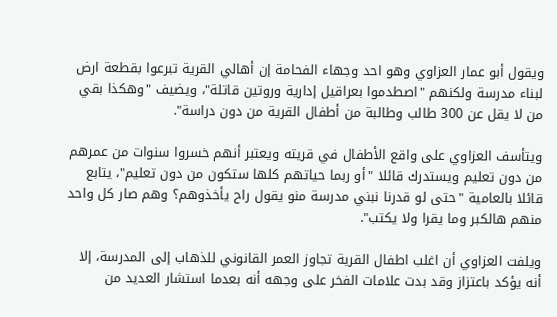ويقول أبو عمار العزاوي وهو احد وجهاء الفحامة إن أهالي القرية تبرعوا بقطعة ارض لبناء مدرسة ولكنهم "اصطدموا بعراقيل إدارية وروتين قاتلة"، ويضيف "وهكذا بقي من لا يقل عن 300 طالب وطالبة من أطفال القرية من دون دراسة".

ويتأسف العزاوي على واقع الأطفال في قريته ويعتبر أنهم خسروا سنوات من عمرهم من دون تعليم ويستدرك قائلا "أو ربما حياتهم كلها ستكون من دون تعليم"، يتابع قائلا بالعامية "حتى لو قدرنا نبني مدرسة منو يقول راح يأخذوهم؟ وهم صار كل واحد منهم هالكبر وما يقرا ولا يكتب".

ويلفت العزاوي أن اغلب اطفال القرية تجاوز العمر القانوني للذهاب إلى المدرسة، إلا أنه يؤكد باعتزاز وقد بدت علامات الفخر على وجهه أنه بعدما استشار العديد من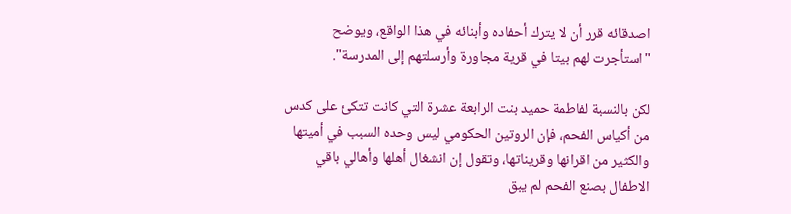اصدقائه قرر أن لا يترك أحفاده وأبنائه في هذا الواقع، ويوضح "استأجرت لهم بيتا في قرية مجاورة وأرسلتهم إلى المدرسة".

لكن بالنسبة لفاطمة حميد بنت الرابعة عشرة التي كانت تتكئ على كدس من أكياس الفحم، فإن الروتين الحكومي ليس وحده السبب في أميتها والكثير من اقرانها وقريناتها، وتقول إن انشغال أهلها وأهالي باقي الاطفال بصنع الفحم لم يبق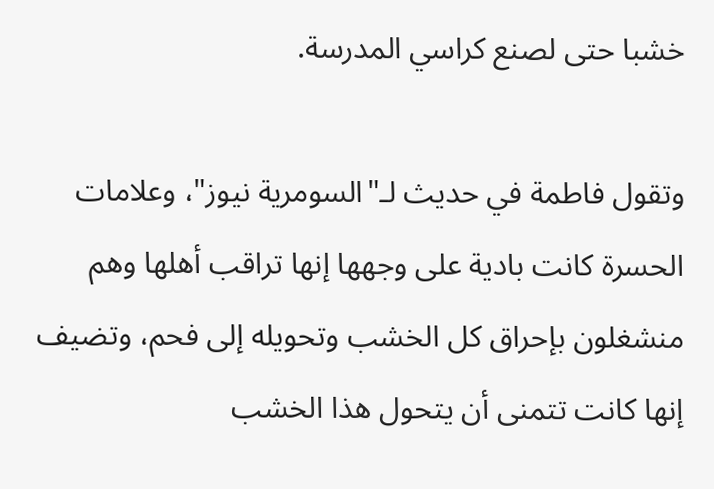خشبا حتى لصنع كراسي المدرسة.

وتقول فاطمة في حديث لـ"السومرية نيوز"، وعلامات الحسرة كانت بادية على وجهها إنها تراقب أهلها وهم منشغلون بإحراق كل الخشب وتحويله إلى فحم، وتضيف إنها كانت تتمنى أن يتحول هذا الخشب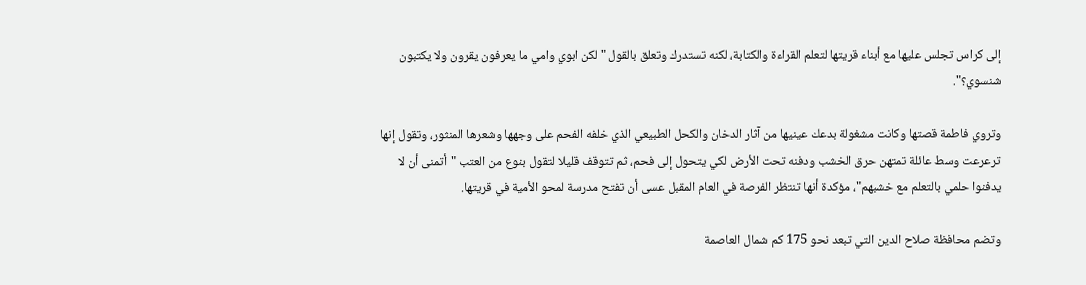إلى كراس تجلس عليها مع أبناء قريتها لتعلم القراءة والكتابة، لكنه تستدرك وتعلق بالقول "لكن ابوي وامي ما يعرفون يقرون ولا يكتبون شنسوي؟".

وتروي فاطمة قصتها وكانت مشغولة بدعك عينيها من آثار الدخان والكحل الطبيعي الذي خلفه الفحم على وجهها وشعرها المنثور، وتقول إنها ترعرعت وسط عائلة تمتهن حرق الخشب ودفنه تحت الأرض لكي يتحول إلى فحم، ثم تتوقف قليلا لتقول بنوع من العتب "أتمنى أن لا يدفنوا حلمي بالتعلم مع خشبهم"، مؤكدة أنها تنتظر الفرصة في العام المقبل عسى أن تفتح مدرسة لمحو الأمية في قريتها.

وتضم محافظة صلاح الدين التي تبعد نحو 175 كم شمال العاصمة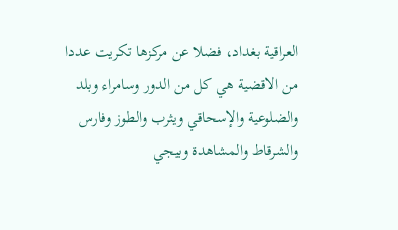العراقية بغداد، فضلا عن مركزها تكريت عددا من الاقضية هي كل من الدور وسامراء وبلد والضلوعية والإسحاقي ويثرب والطوز وفارس والشرقاط والمشاهدة وبيجي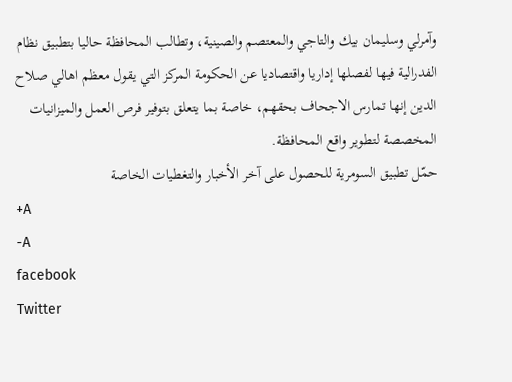وآمرلي وسليمان بيك والتاجي والمعتصم والصينية، وتطالب المحافظة حاليا بتطبيق نظام الفدرالية فيها لفصلها إداريا واقتصاديا عن الحكومة المركز التي يقول معظم اهالي صلاح الدين إنها تمارس الاجحاف بحقهم، خاصة بما يتعلق بتوفير فرص العمل والميزانيات المخصصة لتطوير واقع المحافظة.
حمّل تطبيق السومرية للحصول على آخر الأخبار والتغطيات الخاصة
+A
-A
facebook
Twitter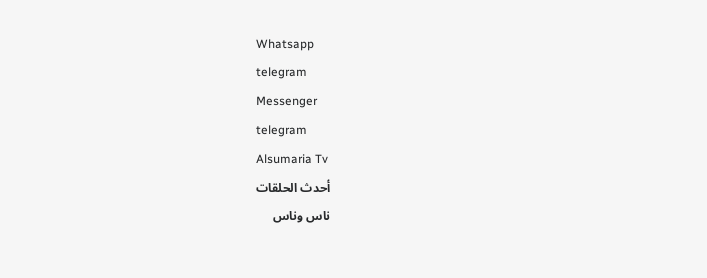Whatsapp
telegram
Messenger
telegram
Alsumaria Tv
أحدث الحلقات
ناس وناس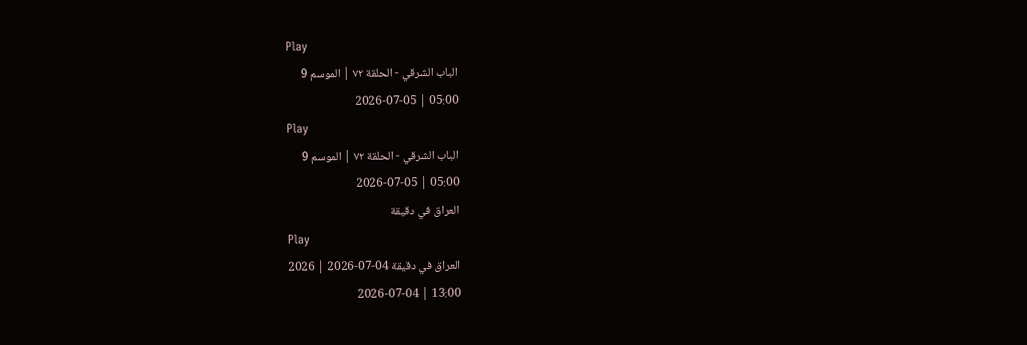Play
الباب الشرقي - الحلقة ٧٢ | الموسم 9
05:00 | 2026-07-05
Play
الباب الشرقي - الحلقة ٧٢ | الموسم 9
05:00 | 2026-07-05
العراق في دقيقة
Play
العراق في دقيقة 04-07-2026 | 2026
13:00 | 2026-07-04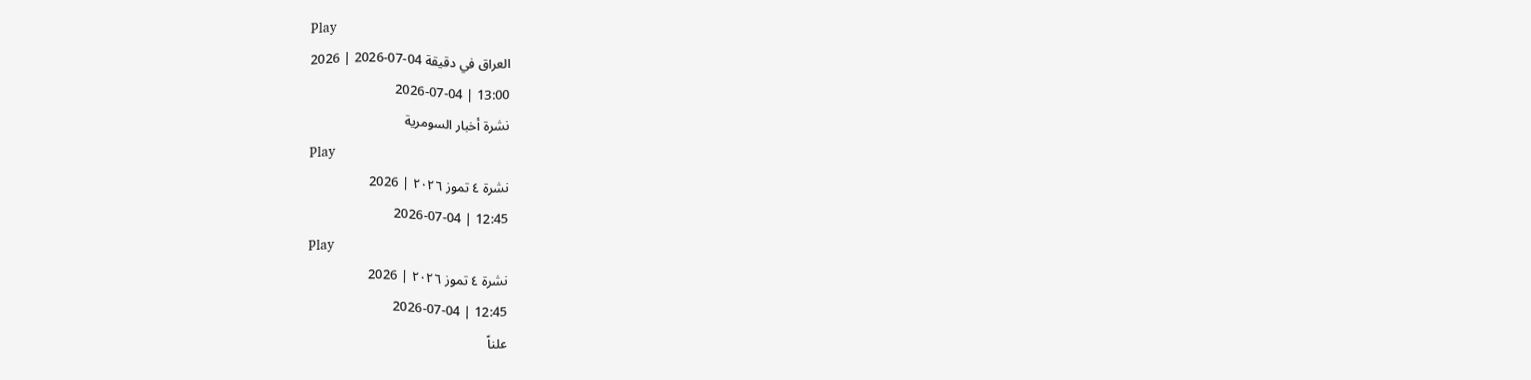Play
العراق في دقيقة 04-07-2026 | 2026
13:00 | 2026-07-04
نشرة أخبار السومرية
Play
نشرة ٤ تموز ٢٠٢٦ | 2026
12:45 | 2026-07-04
Play
نشرة ٤ تموز ٢٠٢٦ | 2026
12:45 | 2026-07-04
علناً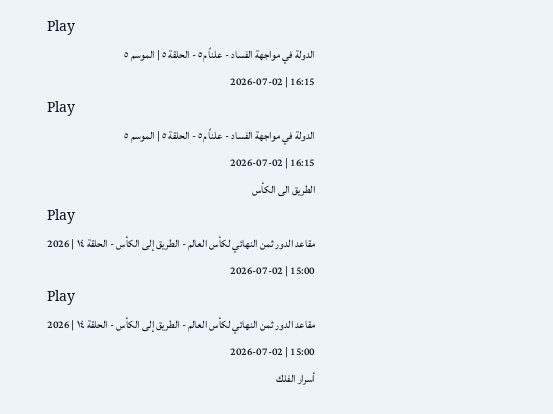Play
الدولة في مواجهة الفساد - علناً م٥ - الحلقة ٥ | الموسم ٥
16:15 | 2026-07-02
Play
الدولة في مواجهة الفساد - علناً م٥ - الحلقة ٥ | الموسم ٥
16:15 | 2026-07-02
الطريق الى الكأس
Play
مقاعد الدور ثمن النهائي لكأس العالم - الطريق إلى الكأس - الحلقة ١٤ | 2026
15:00 | 2026-07-02
Play
مقاعد الدور ثمن النهائي لكأس العالم - الطريق إلى الكأس - الحلقة ١٤ | 2026
15:00 | 2026-07-02
أسرار الفلك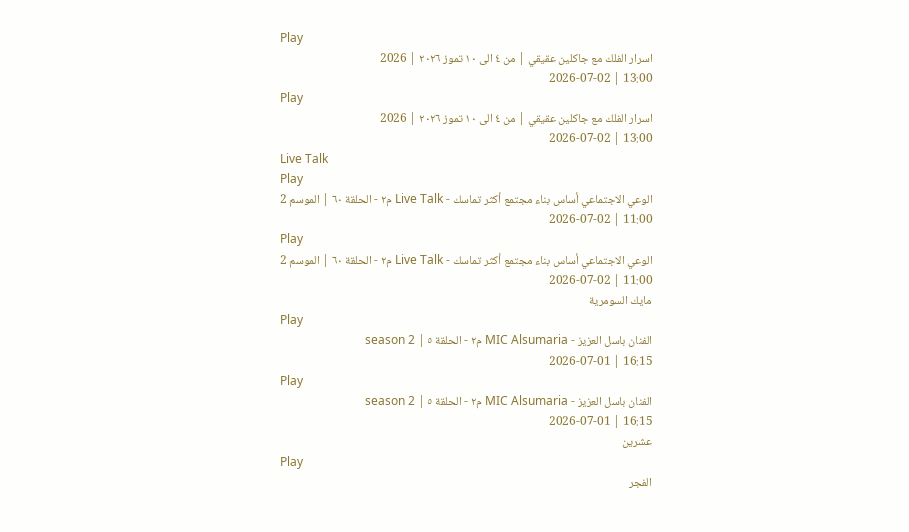Play
اسرار الفلك مع جاكلين عقيقي | من ٤ الى ١٠ تموز ٢٠٢٦ | 2026
13:00 | 2026-07-02
Play
اسرار الفلك مع جاكلين عقيقي | من ٤ الى ١٠ تموز ٢٠٢٦ | 2026
13:00 | 2026-07-02
Live Talk
Play
الوعي الاجتماعي أساس بناء مجتمع أكثر تماسك - Live Talk م٢ - الحلقة ٦٠ | الموسم 2
11:00 | 2026-07-02
Play
الوعي الاجتماعي أساس بناء مجتمع أكثر تماسك - Live Talk م٢ - الحلقة ٦٠ | الموسم 2
11:00 | 2026-07-02
مايك السومرية
Play
الفنان باسل العزيز - MIC Alsumaria م٢ - الحلقة ٥ | season 2
16:15 | 2026-07-01
Play
الفنان باسل العزيز - MIC Alsumaria م٢ - الحلقة ٥ | season 2
16:15 | 2026-07-01
عشرين
Play
الفجر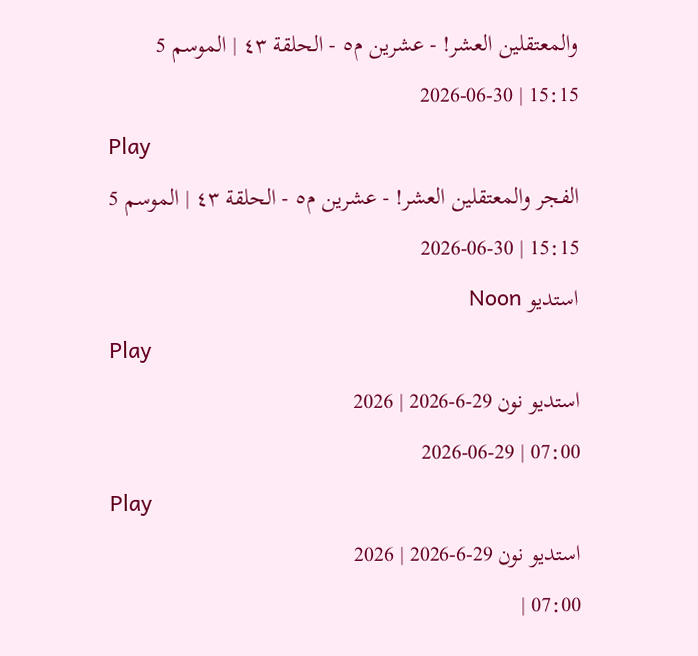والمعتقلين العشر! - عشرين م٥ - الحلقة ٤٣ | الموسم 5
15:15 | 2026-06-30
Play
الفجر والمعتقلين العشر! - عشرين م٥ - الحلقة ٤٣ | الموسم 5
15:15 | 2026-06-30
استديو Noon
Play
استديو نون 29-6-2026 | 2026
07:00 | 2026-06-29
Play
استديو نون 29-6-2026 | 2026
07:00 |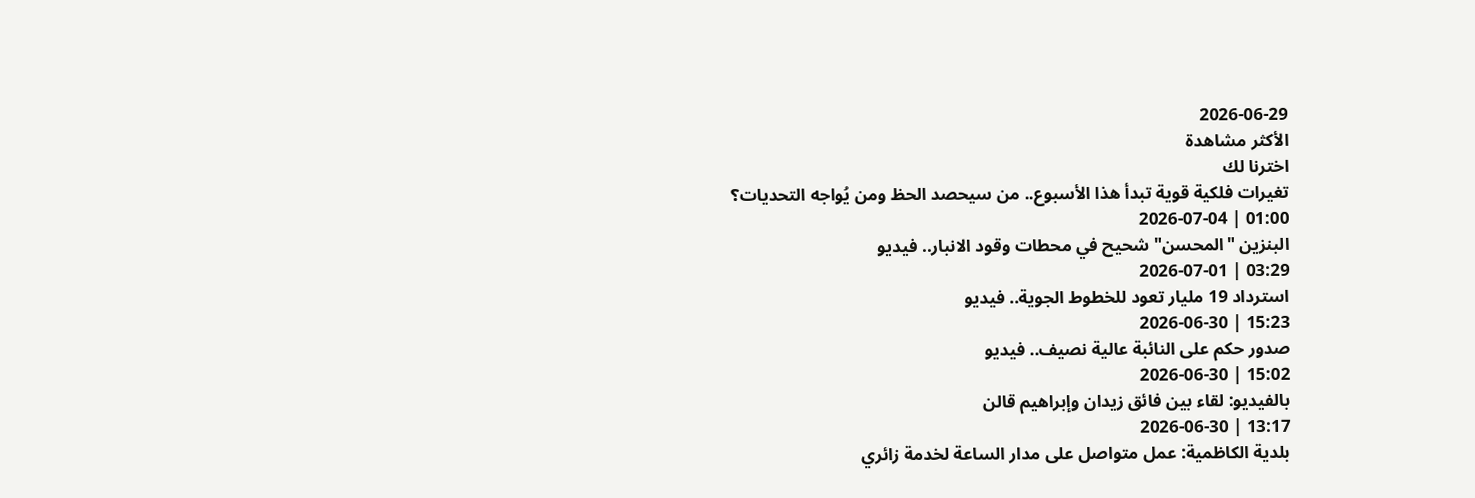2026-06-29
الأكثر مشاهدة
اخترنا لك
تغيرات فلكية قوية تبدأ هذا الأسبوع.. من سيحصد الحظ ومن يُواجه التحديات؟
01:00 | 2026-07-04
البنزين "المحسن" شحيح في محطات وقود الانبار.. فيديو
03:29 | 2026-07-01
استرداد 19 مليار تعود للخطوط الجوية.. فيديو
15:23 | 2026-06-30
صدور حكم على النائبة عالية نصيف.. فيديو
15:02 | 2026-06-30
بالفيديو: لقاء بين فائق زيدان وإبراهيم قالن
13:17 | 2026-06-30
بلدية الكاظمية: عمل متواصل على مدار الساعة لخدمة زائري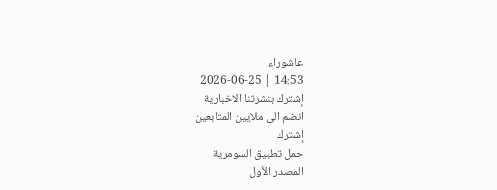عاشوراء
14:53 | 2026-06-25
إشترك بنشرتنا الاخبارية
انضم الى ملايين المتابعين
إشترك
حمل تطبيق السومرية
المصدر الأول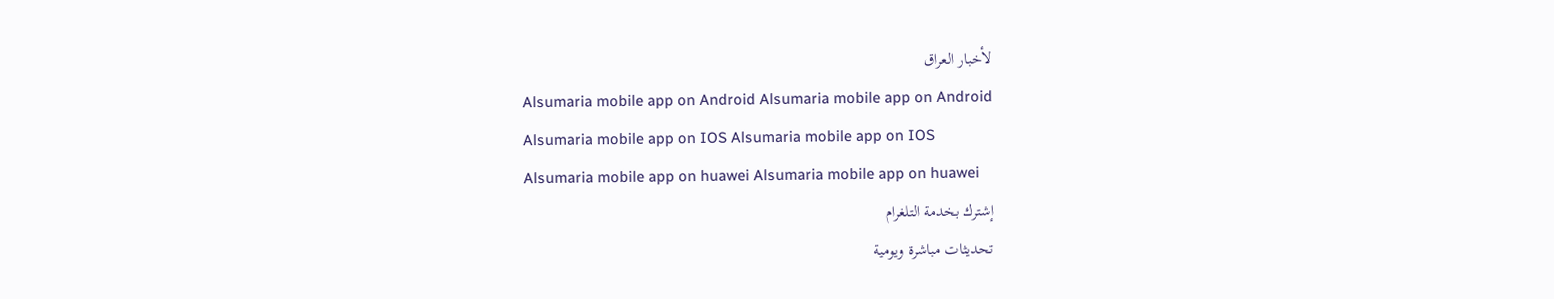لأخبار العراق
Alsumaria mobile app on Android Alsumaria mobile app on Android
Alsumaria mobile app on IOS Alsumaria mobile app on IOS
Alsumaria mobile app on huawei Alsumaria mobile app on huawei
إشترك بخدمة التلغرام
تحديثات مباشرة ويومية